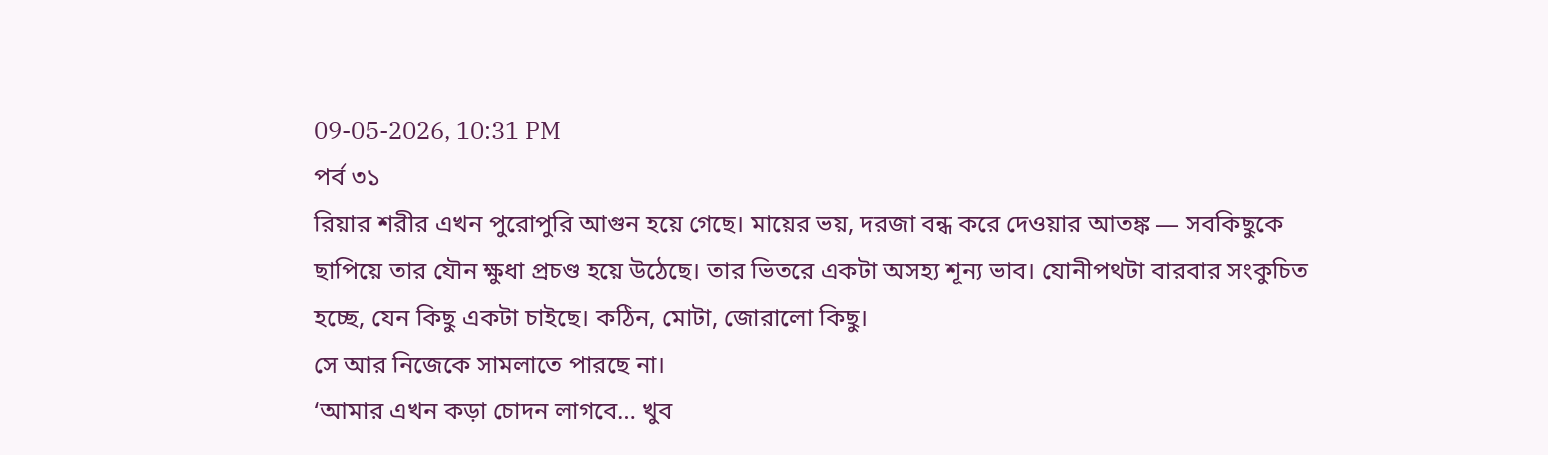09-05-2026, 10:31 PM
পর্ব ৩১
রিয়ার শরীর এখন পুরোপুরি আগুন হয়ে গেছে। মায়ের ভয়, দরজা বন্ধ করে দেওয়ার আতঙ্ক — সবকিছুকে ছাপিয়ে তার যৌন ক্ষুধা প্রচণ্ড হয়ে উঠেছে। তার ভিতরে একটা অসহ্য শূন্য ভাব। যোনীপথটা বারবার সংকুচিত হচ্ছে, যেন কিছু একটা চাইছে। কঠিন, মোটা, জোরালো কিছু।
সে আর নিজেকে সামলাতে পারছে না।
‘আমার এখন কড়া চোদন লাগবে… খুব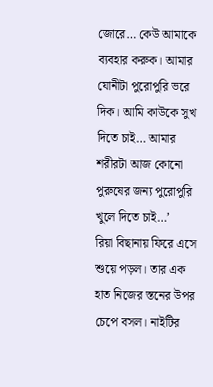জোরে… কেউ আমাকে ব্যবহার করুক। আমার যোনীটা পুরোপুরি ভরে দিক। আমি কাউকে সুখ দিতে চাই… আমার শরীরটা আজ কোনো পুরুষের জন্য পুরোপুরি খুলে দিতে চাই…’
রিয়া বিছানায় ফিরে এসে শুয়ে পড়ল। তার এক হাত নিজের স্তনের উপর চেপে বসল। নাইটির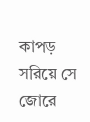কাপড় সরিয়ে সে জোরে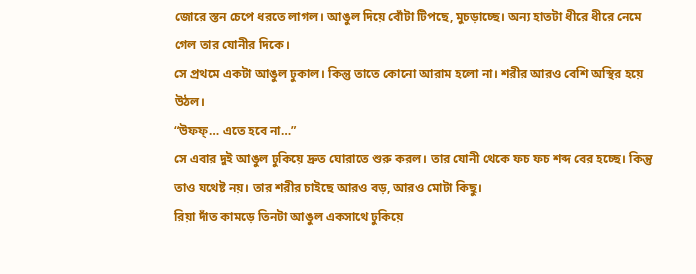জোরে স্তন চেপে ধরতে লাগল। আঙুল দিয়ে বোঁটা টিপছে, মুচড়াচ্ছে। অন্য হাতটা ধীরে ধীরে নেমে গেল তার যোনীর দিকে।
সে প্রথমে একটা আঙুল ঢুকাল। কিন্তু তাতে কোনো আরাম হলো না। শরীর আরও বেশি অস্থির হয়ে উঠল।
“উফফ্… এতে হবে না…”
সে এবার দুই আঙুল ঢুকিয়ে দ্রুত ঘোরাতে শুরু করল। তার যোনী থেকে ফচ ফচ শব্দ বের হচ্ছে। কিন্তু তাও যথেষ্ট নয়। তার শরীর চাইছে আরও বড়, আরও মোটা কিছু।
রিয়া দাঁত কামড়ে তিনটা আঙুল একসাথে ঢুকিয়ে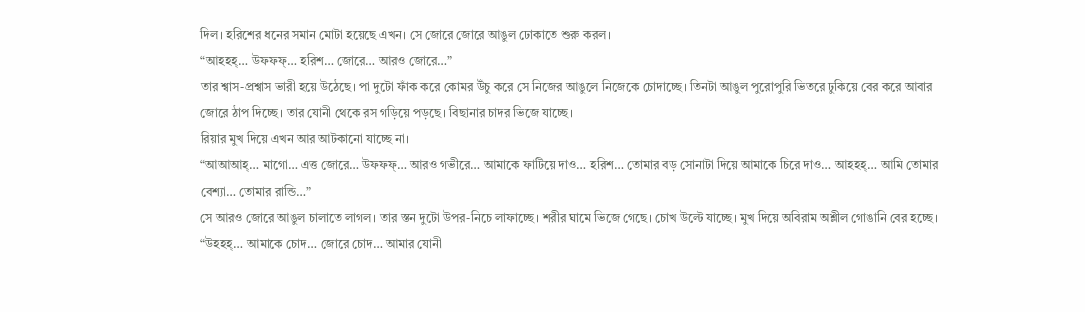দিল। হরিশের ধনের সমান মোটা হয়েছে এখন। সে জোরে জোরে আঙুল ঢোকাতে শুরু করল।
“আহহহ্… উফফফ্… হরিশ… জোরে… আরও জোরে…”
তার শ্বাস-প্রশ্বাস ভারী হয়ে উঠেছে। পা দুটো ফাঁক করে কোমর উঁচু করে সে নিজের আঙুলে নিজেকে চোদাচ্ছে। তিনটা আঙুল পুরোপুরি ভিতরে ঢুকিয়ে বের করে আবার জোরে ঠাপ দিচ্ছে। তার যোনী থেকে রস গড়িয়ে পড়ছে। বিছানার চাদর ভিজে যাচ্ছে।
রিয়ার মুখ দিয়ে এখন আর আটকানো যাচ্ছে না।
“আআআহ্… মাগো… এত্ত জোরে… উফফফ্… আরও গভীরে… আমাকে ফাটিয়ে দাও… হরিশ… তোমার বড় সোনাটা দিয়ে আমাকে চিরে দাও… আহহহ্… আমি তোমার বেশ্যা… তোমার রান্ডি…”
সে আরও জোরে আঙুল চালাতে লাগল। তার স্তন দুটো উপর-নিচে লাফাচ্ছে। শরীর ঘামে ভিজে গেছে। চোখ উল্টে যাচ্ছে। মুখ দিয়ে অবিরাম অশ্লীল গোঙানি বের হচ্ছে।
“উহহহ্… আমাকে চোদ… জোরে চোদ… আমার যোনী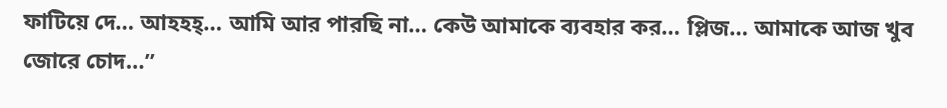ফাটিয়ে দে… আহহহ্… আমি আর পারছি না… কেউ আমাকে ব্যবহার কর… প্লিজ… আমাকে আজ খুব জোরে চোদ…”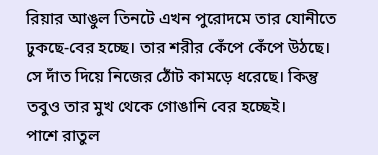রিয়ার আঙুল তিনটে এখন পুরোদমে তার যোনীতে ঢুকছে-বের হচ্ছে। তার শরীর কেঁপে কেঁপে উঠছে। সে দাঁত দিয়ে নিজের ঠোঁট কামড়ে ধরেছে। কিন্তু তবুও তার মুখ থেকে গোঙানি বের হচ্ছেই।
পাশে রাতুল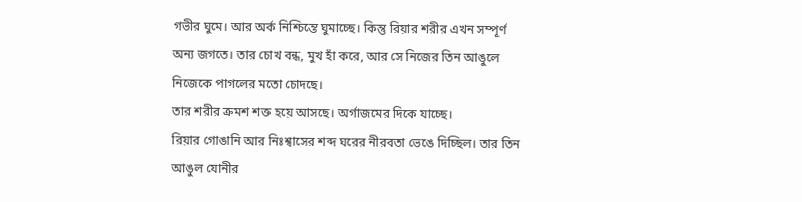গভীর ঘুমে। আর অর্ক নিশ্চিন্তে ঘুমাচ্ছে। কিন্তু রিয়ার শরীর এখন সম্পূর্ণ অন্য জগতে। তার চোখ বন্ধ, মুখ হাঁ করে, আর সে নিজের তিন আঙুলে নিজেকে পাগলের মতো চোদছে।
তার শরীর ক্রমশ শক্ত হয়ে আসছে। অর্গাজমের দিকে যাচ্ছে।
রিয়ার গোঙানি আর নিঃশ্বাসের শব্দ ঘরের নীরবতা ভেঙে দিচ্ছিল। তার তিন আঙুল যোনীর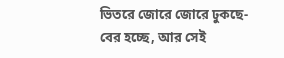ভিতরে জোরে জোরে ঢুকছে-বের হচ্ছে, আর সেই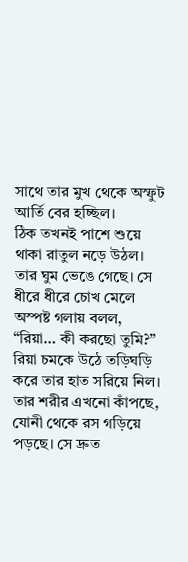সাথে তার মুখ থেকে অস্ফুট আর্তি বের হচ্ছিল।
ঠিক তখনই পাশে শুয়ে থাকা রাতুল নড়ে উঠল। তার ঘুম ভেঙে গেছে। সে ধীরে ধীরে চোখ মেলে অস্পষ্ট গলায় বলল,
“রিয়া… কী করছো তুমি?”
রিয়া চমকে উঠে তড়িঘড়ি করে তার হাত সরিয়ে নিল। তার শরীর এখনো কাঁপছে, যোনী থেকে রস গড়িয়ে পড়ছে। সে দ্রুত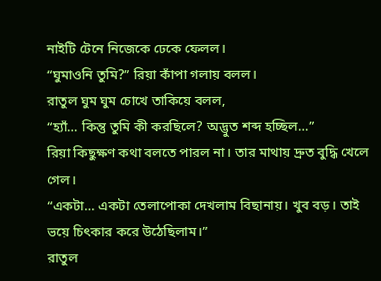নাইটি টেনে নিজেকে ঢেকে ফেলল।
“ঘুমাওনি তুমি?” রিয়া কাঁপা গলায় বলল।
রাতুল ঘুম ঘুম চোখে তাকিয়ে বলল,
“হ্যাঁ… কিন্তু তুমি কী করছিলে? অদ্ভুত শব্দ হচ্ছিল…”
রিয়া কিছুক্ষণ কথা বলতে পারল না। তার মাথায় দ্রুত বুদ্ধি খেলে গেল।
“একটা… একটা তেলাপোকা দেখলাম বিছানায়। খুব বড়। তাই ভয়ে চিৎকার করে উঠেছিলাম।”
রাতুল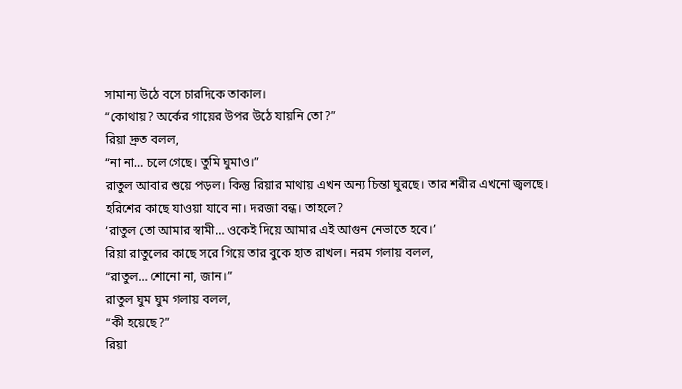সামান্য উঠে বসে চারদিকে তাকাল।
“কোথায়? অর্কের গায়ের উপর উঠে যায়নি তো?”
রিয়া দ্রুত বলল,
“না না… চলে গেছে। তুমি ঘুমাও।”
রাতুল আবার শুয়ে পড়ল। কিন্তু রিয়ার মাথায় এখন অন্য চিন্তা ঘুরছে। তার শরীর এখনো জ্বলছে। হরিশের কাছে যাওয়া যাবে না। দরজা বন্ধ। তাহলে?
‘রাতুল তো আমার স্বামী… ওকেই দিয়ে আমার এই আগুন নেভাতে হবে।’
রিয়া রাতুলের কাছে সরে গিয়ে তার বুকে হাত রাখল। নরম গলায় বলল,
“রাতুল… শোনো না, জান।”
রাতুল ঘুম ঘুম গলায় বলল,
“কী হয়েছে?”
রিয়া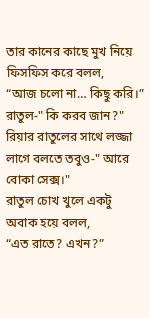তার কানের কাছে মুখ নিয়ে ফিসফিস করে বলল,
“আজ চলো না… কিছু করি।”
রাতুল-" কি করব জান?"
রিয়ার রাতুলের সাথে লজ্জা লাগে বলতে তবুও-" আরে বোকা সেক্স।"
রাতুল চোখ খুলে একটু অবাক হয়ে বলল,
“এত রাতে? এখন?”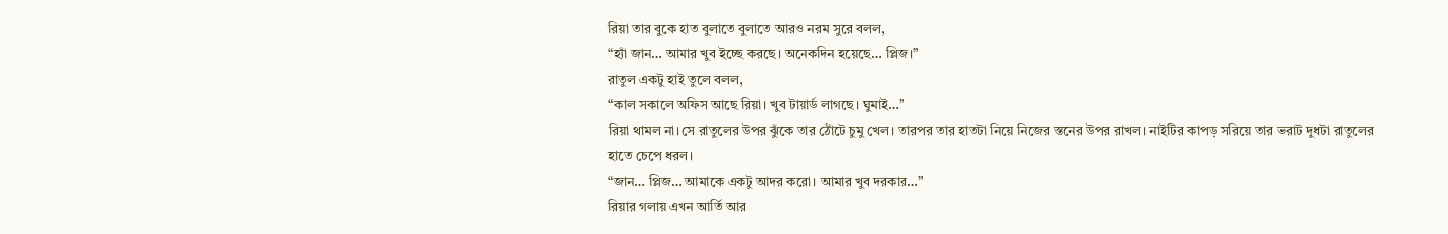রিয়া তার বুকে হাত বুলাতে বুলাতে আরও নরম সুরে বলল,
“হ্যাঁ জান… আমার খুব ইচ্ছে করছে। অনেকদিন হয়েছে… প্লিজ।”
রাতুল একটু হাই তুলে বলল,
“কাল সকালে অফিস আছে রিয়া। খুব টায়ার্ড লাগছে। ঘুমাই…”
রিয়া থামল না। সে রাতুলের উপর ঝুঁকে তার ঠোঁটে চুমু খেল। তারপর তার হাতটা নিয়ে নিজের স্তনের উপর রাখল। নাইটির কাপড় সরিয়ে তার ভরাট দুধটা রাতুলের হাতে চেপে ধরল।
“জান… প্লিজ… আমাকে একটু আদর করো। আমার খুব দরকার…”
রিয়ার গলায় এখন আর্তি আর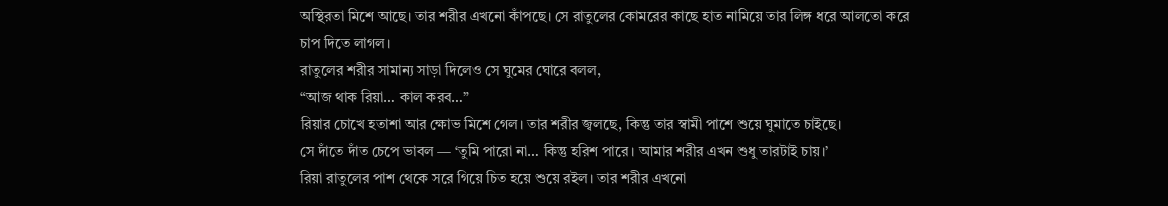অস্থিরতা মিশে আছে। তার শরীর এখনো কাঁপছে। সে রাতুলের কোমরের কাছে হাত নামিয়ে তার লিঙ্গ ধরে আলতো করে চাপ দিতে লাগল।
রাতুলের শরীর সামান্য সাড়া দিলেও সে ঘুমের ঘোরে বলল,
“আজ থাক রিয়া… কাল করব…”
রিয়ার চোখে হতাশা আর ক্ষোভ মিশে গেল। তার শরীর জ্বলছে, কিন্তু তার স্বামী পাশে শুয়ে ঘুমাতে চাইছে।
সে দাঁতে দাঁত চেপে ভাবল — ‘তুমি পারো না… কিন্তু হরিশ পারে। আমার শরীর এখন শুধু তারটাই চায়।’
রিয়া রাতুলের পাশ থেকে সরে গিয়ে চিত হয়ে শুয়ে রইল। তার শরীর এখনো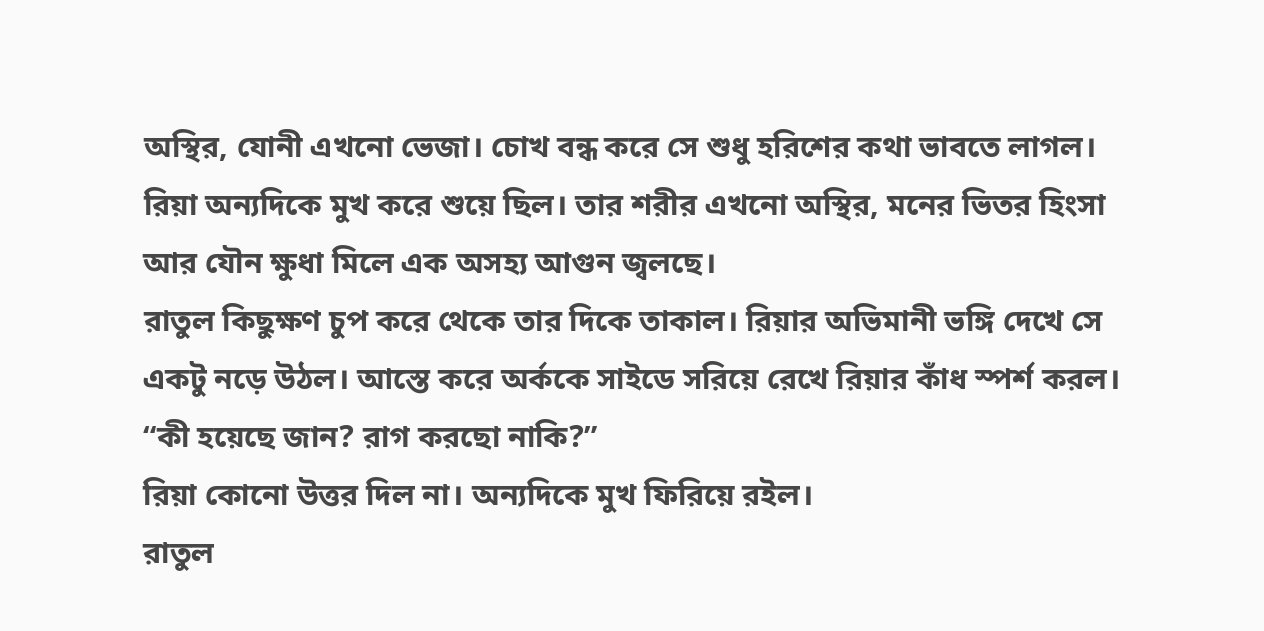অস্থির, যোনী এখনো ভেজা। চোখ বন্ধ করে সে শুধু হরিশের কথা ভাবতে লাগল।
রিয়া অন্যদিকে মুখ করে শুয়ে ছিল। তার শরীর এখনো অস্থির, মনের ভিতর হিংসা আর যৌন ক্ষুধা মিলে এক অসহ্য আগুন জ্বলছে।
রাতুল কিছুক্ষণ চুপ করে থেকে তার দিকে তাকাল। রিয়ার অভিমানী ভঙ্গি দেখে সে একটু নড়ে উঠল। আস্তে করে অর্ককে সাইডে সরিয়ে রেখে রিয়ার কাঁধ স্পর্শ করল।
“কী হয়েছে জান? রাগ করছো নাকি?”
রিয়া কোনো উত্তর দিল না। অন্যদিকে মুখ ফিরিয়ে রইল।
রাতুল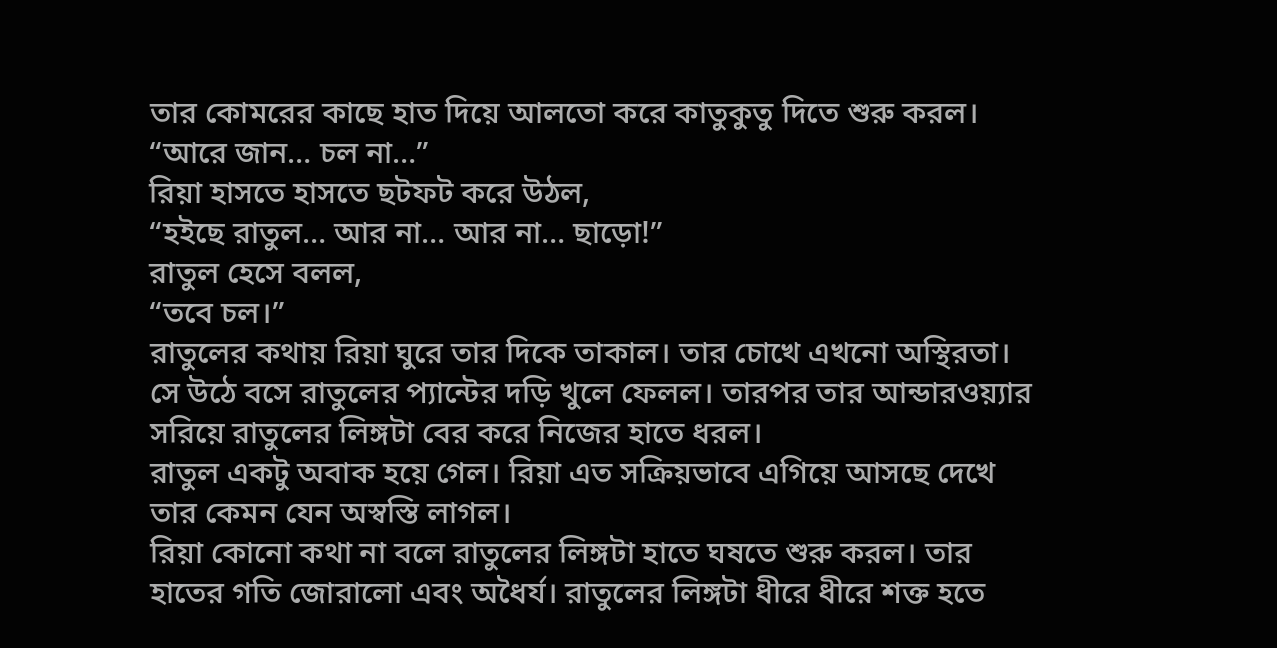তার কোমরের কাছে হাত দিয়ে আলতো করে কাতুকুতু দিতে শুরু করল।
“আরে জান… চল না…”
রিয়া হাসতে হাসতে ছটফট করে উঠল,
“হইছে রাতুল… আর না… আর না… ছাড়ো!”
রাতুল হেসে বলল,
“তবে চল।”
রাতুলের কথায় রিয়া ঘুরে তার দিকে তাকাল। তার চোখে এখনো অস্থিরতা। সে উঠে বসে রাতুলের প্যান্টের দড়ি খুলে ফেলল। তারপর তার আন্ডারওয়্যার সরিয়ে রাতুলের লিঙ্গটা বের করে নিজের হাতে ধরল।
রাতুল একটু অবাক হয়ে গেল। রিয়া এত সক্রিয়ভাবে এগিয়ে আসছে দেখে তার কেমন যেন অস্বস্তি লাগল।
রিয়া কোনো কথা না বলে রাতুলের লিঙ্গটা হাতে ঘষতে শুরু করল। তার হাতের গতি জোরালো এবং অধৈর্য। রাতুলের লিঙ্গটা ধীরে ধীরে শক্ত হতে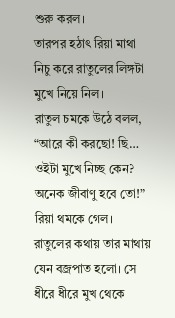শুরু করল।
তারপর হঠাৎ রিয়া মাথা নিচু করে রাতুলের লিঙ্গটা মুখে নিয়ে নিল।
রাতুল চমকে উঠে বলল,
“আরে কী করছো! ছি… ওইটা মুখে নিচ্ছ কেন? অনেক জীবাণু হবে তো!”
রিয়া থমকে গেল। রাতুলের কথায় তার মাথায় যেন বজ্রপাত হলো। সে ধীরে ধীরে মুখ থেকে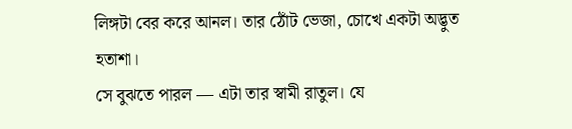লিঙ্গটা বের করে আনল। তার ঠোঁট ভেজা, চোখে একটা অদ্ভুত হতাশা।
সে বুঝতে পারল — এটা তার স্বামী রাতুল। যে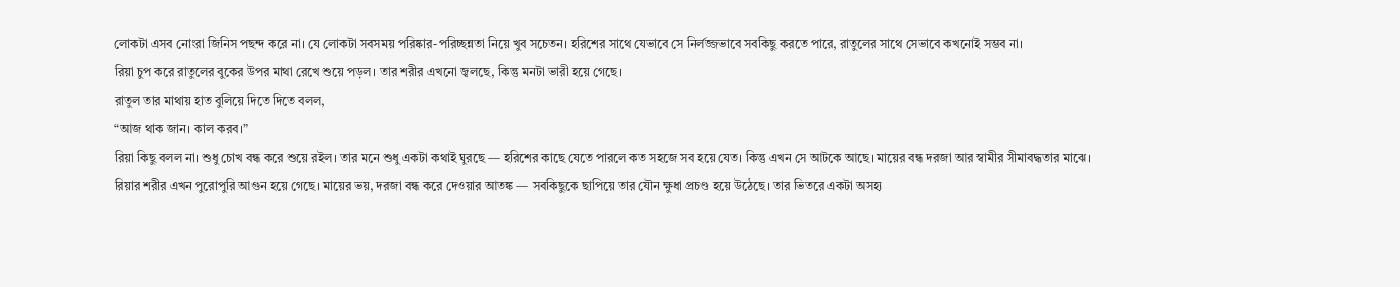লোকটা এসব নোংরা জিনিস পছন্দ করে না। যে লোকটা সবসময় পরিষ্কার-পরিচ্ছন্নতা নিয়ে খুব সচেতন। হরিশের সাথে যেভাবে সে নির্লজ্জভাবে সবকিছু করতে পারে, রাতুলের সাথে সেভাবে কখনোই সম্ভব না।
রিয়া চুপ করে রাতুলের বুকের উপর মাথা রেখে শুয়ে পড়ল। তার শরীর এখনো জ্বলছে, কিন্তু মনটা ভারী হয়ে গেছে।
রাতুল তার মাথায় হাত বুলিয়ে দিতে দিতে বলল,
“আজ থাক জান। কাল করব।”
রিয়া কিছু বলল না। শুধু চোখ বন্ধ করে শুয়ে রইল। তার মনে শুধু একটা কথাই ঘুরছে — হরিশের কাছে যেতে পারলে কত সহজে সব হয়ে যেত। কিন্তু এখন সে আটকে আছে। মায়ের বন্ধ দরজা আর স্বামীর সীমাবদ্ধতার মাঝে।
রিয়ার শরীর এখন পুরোপুরি আগুন হয়ে গেছে। মায়ের ভয়, দরজা বন্ধ করে দেওয়ার আতঙ্ক — সবকিছুকে ছাপিয়ে তার যৌন ক্ষুধা প্রচণ্ড হয়ে উঠেছে। তার ভিতরে একটা অসহ্য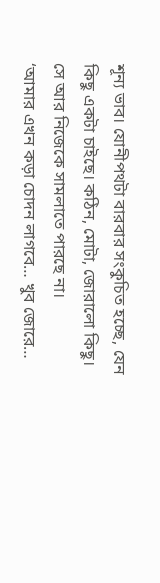শূন্য ভাব। যোনীপথটা বারবার সংকুচিত হচ্ছে, যেন কিছু একটা চাইছে। কঠিন, মোটা, জোরালো কিছু।
সে আর নিজেকে সামলাতে পারছে না।
‘আমার এখন কড়া চোদন লাগবে… খুব জোরে…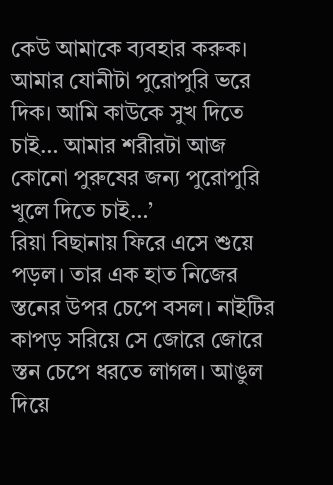কেউ আমাকে ব্যবহার করুক। আমার যোনীটা পুরোপুরি ভরে দিক। আমি কাউকে সুখ দিতে চাই… আমার শরীরটা আজ কোনো পুরুষের জন্য পুরোপুরি খুলে দিতে চাই…’
রিয়া বিছানায় ফিরে এসে শুয়ে পড়ল। তার এক হাত নিজের স্তনের উপর চেপে বসল। নাইটির কাপড় সরিয়ে সে জোরে জোরে স্তন চেপে ধরতে লাগল। আঙুল দিয়ে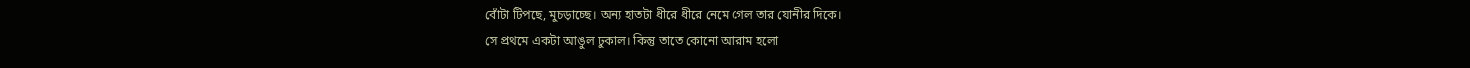বোঁটা টিপছে, মুচড়াচ্ছে। অন্য হাতটা ধীরে ধীরে নেমে গেল তার যোনীর দিকে।
সে প্রথমে একটা আঙুল ঢুকাল। কিন্তু তাতে কোনো আরাম হলো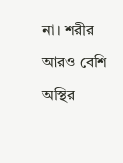না। শরীর আরও বেশি অস্থির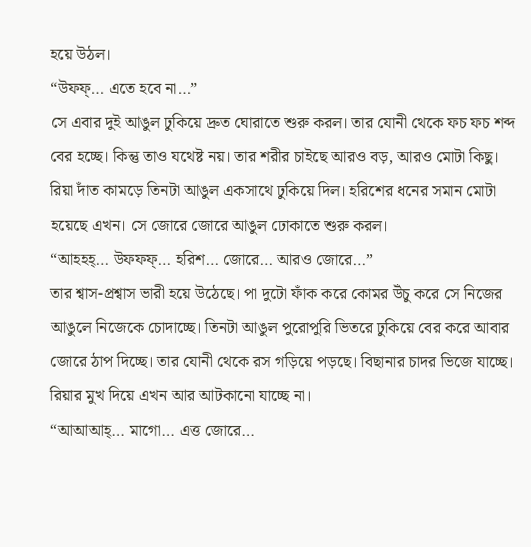হয়ে উঠল।
“উফফ্… এতে হবে না…”
সে এবার দুই আঙুল ঢুকিয়ে দ্রুত ঘোরাতে শুরু করল। তার যোনী থেকে ফচ ফচ শব্দ বের হচ্ছে। কিন্তু তাও যথেষ্ট নয়। তার শরীর চাইছে আরও বড়, আরও মোটা কিছু।
রিয়া দাঁত কামড়ে তিনটা আঙুল একসাথে ঢুকিয়ে দিল। হরিশের ধনের সমান মোটা হয়েছে এখন। সে জোরে জোরে আঙুল ঢোকাতে শুরু করল।
“আহহহ্… উফফফ্… হরিশ… জোরে… আরও জোরে…”
তার শ্বাস-প্রশ্বাস ভারী হয়ে উঠেছে। পা দুটো ফাঁক করে কোমর উঁচু করে সে নিজের আঙুলে নিজেকে চোদাচ্ছে। তিনটা আঙুল পুরোপুরি ভিতরে ঢুকিয়ে বের করে আবার জোরে ঠাপ দিচ্ছে। তার যোনী থেকে রস গড়িয়ে পড়ছে। বিছানার চাদর ভিজে যাচ্ছে।
রিয়ার মুখ দিয়ে এখন আর আটকানো যাচ্ছে না।
“আআআহ্… মাগো… এত্ত জোরে…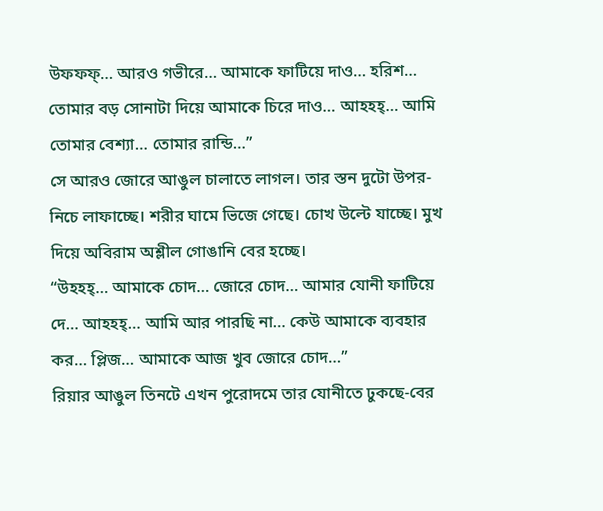উফফফ্… আরও গভীরে… আমাকে ফাটিয়ে দাও… হরিশ… তোমার বড় সোনাটা দিয়ে আমাকে চিরে দাও… আহহহ্… আমি তোমার বেশ্যা… তোমার রান্ডি…”
সে আরও জোরে আঙুল চালাতে লাগল। তার স্তন দুটো উপর-নিচে লাফাচ্ছে। শরীর ঘামে ভিজে গেছে। চোখ উল্টে যাচ্ছে। মুখ দিয়ে অবিরাম অশ্লীল গোঙানি বের হচ্ছে।
“উহহহ্… আমাকে চোদ… জোরে চোদ… আমার যোনী ফাটিয়ে দে… আহহহ্… আমি আর পারছি না… কেউ আমাকে ব্যবহার কর… প্লিজ… আমাকে আজ খুব জোরে চোদ…”
রিয়ার আঙুল তিনটে এখন পুরোদমে তার যোনীতে ঢুকছে-বের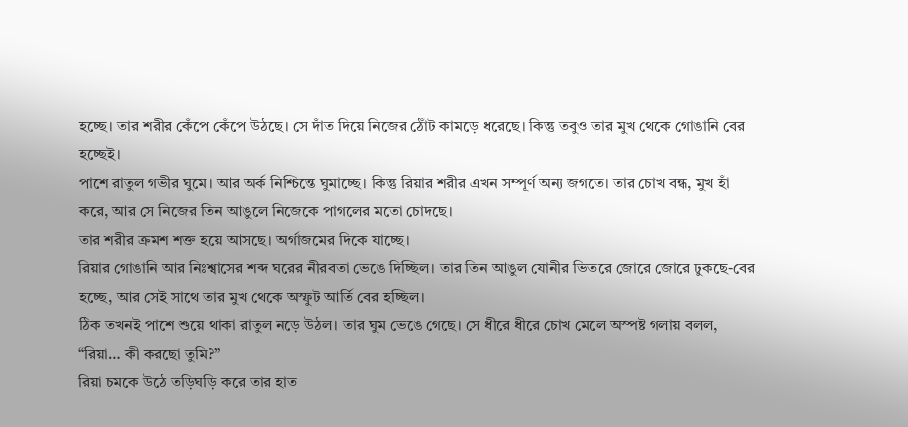হচ্ছে। তার শরীর কেঁপে কেঁপে উঠছে। সে দাঁত দিয়ে নিজের ঠোঁট কামড়ে ধরেছে। কিন্তু তবুও তার মুখ থেকে গোঙানি বের হচ্ছেই।
পাশে রাতুল গভীর ঘুমে। আর অর্ক নিশ্চিন্তে ঘুমাচ্ছে। কিন্তু রিয়ার শরীর এখন সম্পূর্ণ অন্য জগতে। তার চোখ বন্ধ, মুখ হাঁ করে, আর সে নিজের তিন আঙুলে নিজেকে পাগলের মতো চোদছে।
তার শরীর ক্রমশ শক্ত হয়ে আসছে। অর্গাজমের দিকে যাচ্ছে।
রিয়ার গোঙানি আর নিঃশ্বাসের শব্দ ঘরের নীরবতা ভেঙে দিচ্ছিল। তার তিন আঙুল যোনীর ভিতরে জোরে জোরে ঢুকছে-বের হচ্ছে, আর সেই সাথে তার মুখ থেকে অস্ফুট আর্তি বের হচ্ছিল।
ঠিক তখনই পাশে শুয়ে থাকা রাতুল নড়ে উঠল। তার ঘুম ভেঙে গেছে। সে ধীরে ধীরে চোখ মেলে অস্পষ্ট গলায় বলল,
“রিয়া… কী করছো তুমি?”
রিয়া চমকে উঠে তড়িঘড়ি করে তার হাত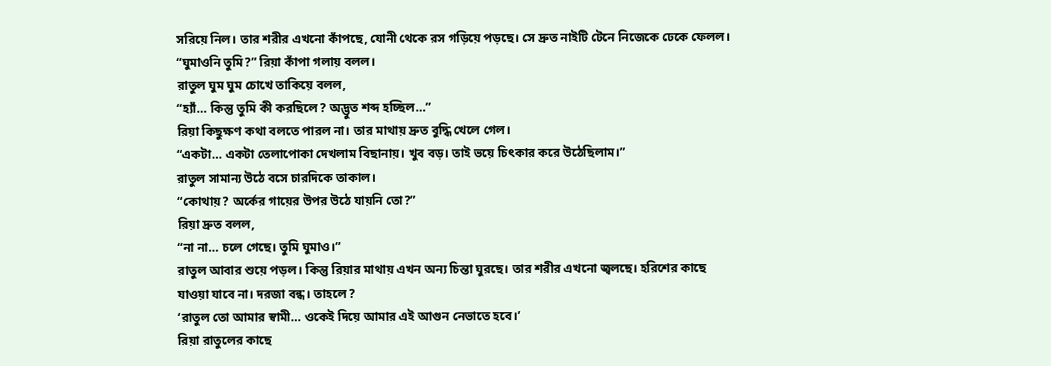সরিয়ে নিল। তার শরীর এখনো কাঁপছে, যোনী থেকে রস গড়িয়ে পড়ছে। সে দ্রুত নাইটি টেনে নিজেকে ঢেকে ফেলল।
“ঘুমাওনি তুমি?” রিয়া কাঁপা গলায় বলল।
রাতুল ঘুম ঘুম চোখে তাকিয়ে বলল,
“হ্যাঁ… কিন্তু তুমি কী করছিলে? অদ্ভুত শব্দ হচ্ছিল…”
রিয়া কিছুক্ষণ কথা বলতে পারল না। তার মাথায় দ্রুত বুদ্ধি খেলে গেল।
“একটা… একটা তেলাপোকা দেখলাম বিছানায়। খুব বড়। তাই ভয়ে চিৎকার করে উঠেছিলাম।”
রাতুল সামান্য উঠে বসে চারদিকে তাকাল।
“কোথায়? অর্কের গায়ের উপর উঠে যায়নি তো?”
রিয়া দ্রুত বলল,
“না না… চলে গেছে। তুমি ঘুমাও।”
রাতুল আবার শুয়ে পড়ল। কিন্তু রিয়ার মাথায় এখন অন্য চিন্তা ঘুরছে। তার শরীর এখনো জ্বলছে। হরিশের কাছে যাওয়া যাবে না। দরজা বন্ধ। তাহলে?
‘রাতুল তো আমার স্বামী… ওকেই দিয়ে আমার এই আগুন নেভাতে হবে।’
রিয়া রাতুলের কাছে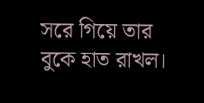সরে গিয়ে তার বুকে হাত রাখল।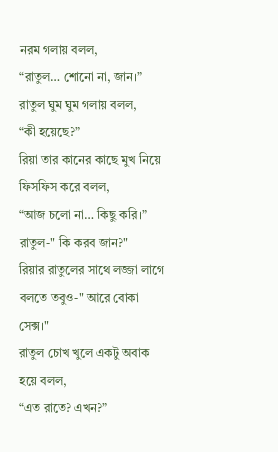নরম গলায় বলল,
“রাতুল… শোনো না, জান।”
রাতুল ঘুম ঘুম গলায় বলল,
“কী হয়েছে?”
রিয়া তার কানের কাছে মুখ নিয়ে ফিসফিস করে বলল,
“আজ চলো না… কিছু করি।”
রাতুল-" কি করব জান?"
রিয়ার রাতুলের সাথে লজ্জা লাগে বলতে তবুও-" আরে বোকা সেক্স।"
রাতুল চোখ খুলে একটু অবাক হয়ে বলল,
“এত রাতে? এখন?”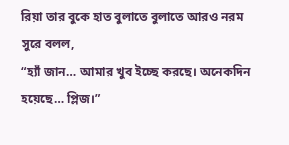রিয়া তার বুকে হাত বুলাতে বুলাতে আরও নরম সুরে বলল,
“হ্যাঁ জান… আমার খুব ইচ্ছে করছে। অনেকদিন হয়েছে… প্লিজ।”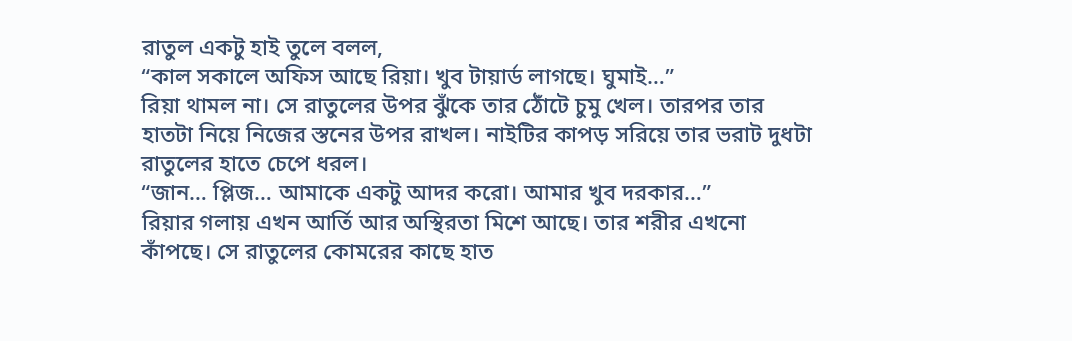রাতুল একটু হাই তুলে বলল,
“কাল সকালে অফিস আছে রিয়া। খুব টায়ার্ড লাগছে। ঘুমাই…”
রিয়া থামল না। সে রাতুলের উপর ঝুঁকে তার ঠোঁটে চুমু খেল। তারপর তার হাতটা নিয়ে নিজের স্তনের উপর রাখল। নাইটির কাপড় সরিয়ে তার ভরাট দুধটা রাতুলের হাতে চেপে ধরল।
“জান… প্লিজ… আমাকে একটু আদর করো। আমার খুব দরকার…”
রিয়ার গলায় এখন আর্তি আর অস্থিরতা মিশে আছে। তার শরীর এখনো কাঁপছে। সে রাতুলের কোমরের কাছে হাত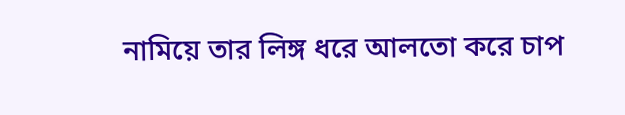নামিয়ে তার লিঙ্গ ধরে আলতো করে চাপ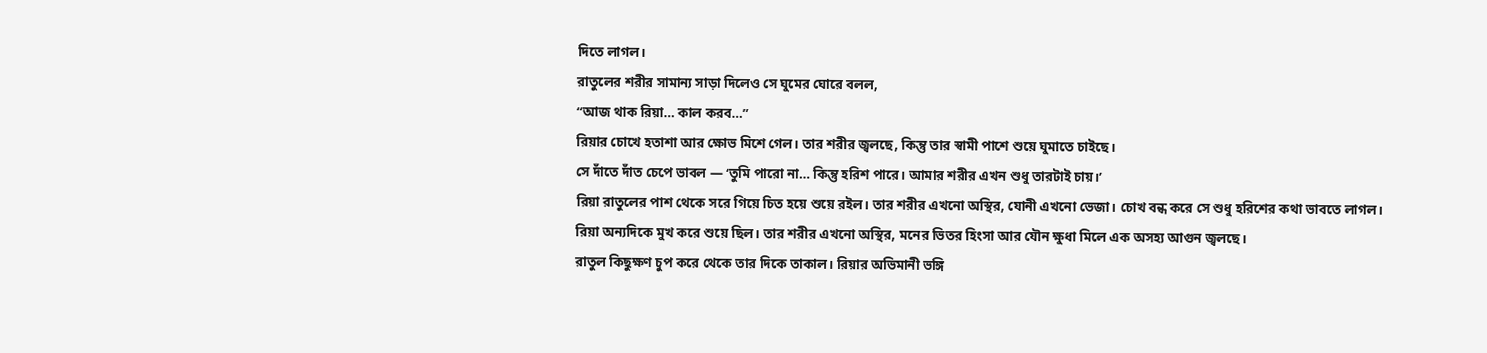দিতে লাগল।
রাতুলের শরীর সামান্য সাড়া দিলেও সে ঘুমের ঘোরে বলল,
“আজ থাক রিয়া… কাল করব…”
রিয়ার চোখে হতাশা আর ক্ষোভ মিশে গেল। তার শরীর জ্বলছে, কিন্তু তার স্বামী পাশে শুয়ে ঘুমাতে চাইছে।
সে দাঁতে দাঁত চেপে ভাবল — ‘তুমি পারো না… কিন্তু হরিশ পারে। আমার শরীর এখন শুধু তারটাই চায়।’
রিয়া রাতুলের পাশ থেকে সরে গিয়ে চিত হয়ে শুয়ে রইল। তার শরীর এখনো অস্থির, যোনী এখনো ভেজা। চোখ বন্ধ করে সে শুধু হরিশের কথা ভাবতে লাগল।
রিয়া অন্যদিকে মুখ করে শুয়ে ছিল। তার শরীর এখনো অস্থির, মনের ভিতর হিংসা আর যৌন ক্ষুধা মিলে এক অসহ্য আগুন জ্বলছে।
রাতুল কিছুক্ষণ চুপ করে থেকে তার দিকে তাকাল। রিয়ার অভিমানী ভঙ্গি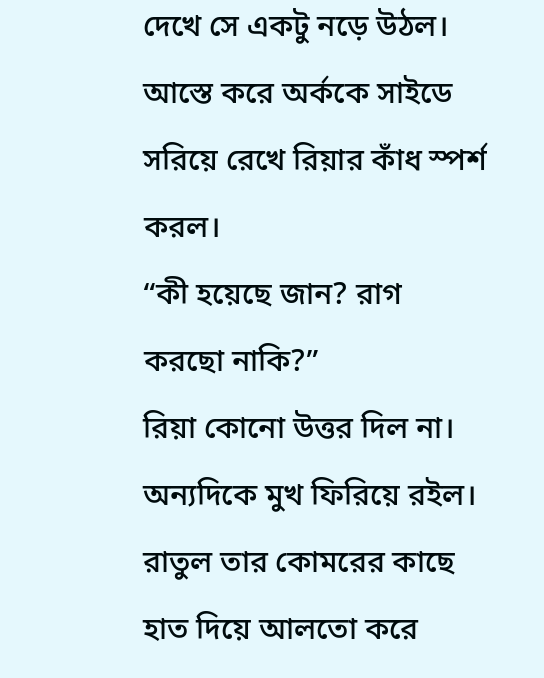দেখে সে একটু নড়ে উঠল। আস্তে করে অর্ককে সাইডে সরিয়ে রেখে রিয়ার কাঁধ স্পর্শ করল।
“কী হয়েছে জান? রাগ করছো নাকি?”
রিয়া কোনো উত্তর দিল না। অন্যদিকে মুখ ফিরিয়ে রইল।
রাতুল তার কোমরের কাছে হাত দিয়ে আলতো করে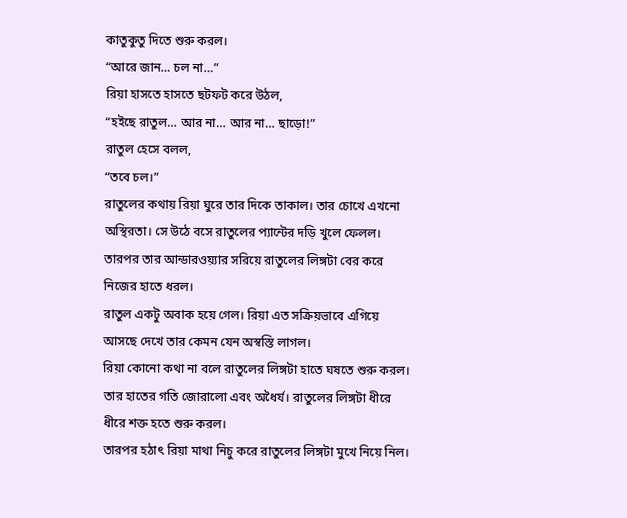কাতুকুতু দিতে শুরু করল।
“আরে জান… চল না…”
রিয়া হাসতে হাসতে ছটফট করে উঠল,
“হইছে রাতুল… আর না… আর না… ছাড়ো!”
রাতুল হেসে বলল,
“তবে চল।”
রাতুলের কথায় রিয়া ঘুরে তার দিকে তাকাল। তার চোখে এখনো অস্থিরতা। সে উঠে বসে রাতুলের প্যান্টের দড়ি খুলে ফেলল। তারপর তার আন্ডারওয়্যার সরিয়ে রাতুলের লিঙ্গটা বের করে নিজের হাতে ধরল।
রাতুল একটু অবাক হয়ে গেল। রিয়া এত সক্রিয়ভাবে এগিয়ে আসছে দেখে তার কেমন যেন অস্বস্তি লাগল।
রিয়া কোনো কথা না বলে রাতুলের লিঙ্গটা হাতে ঘষতে শুরু করল। তার হাতের গতি জোরালো এবং অধৈর্য। রাতুলের লিঙ্গটা ধীরে ধীরে শক্ত হতে শুরু করল।
তারপর হঠাৎ রিয়া মাথা নিচু করে রাতুলের লিঙ্গটা মুখে নিয়ে নিল।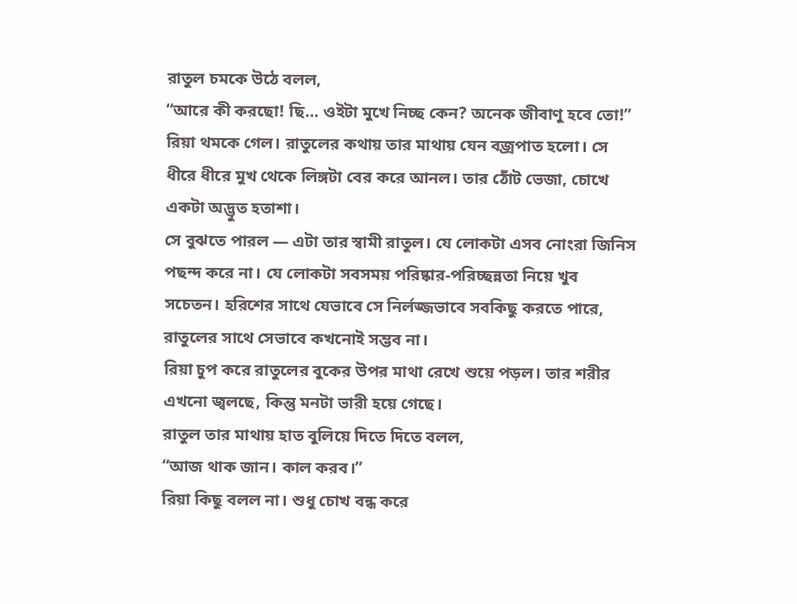রাতুল চমকে উঠে বলল,
“আরে কী করছো! ছি… ওইটা মুখে নিচ্ছ কেন? অনেক জীবাণু হবে তো!”
রিয়া থমকে গেল। রাতুলের কথায় তার মাথায় যেন বজ্রপাত হলো। সে ধীরে ধীরে মুখ থেকে লিঙ্গটা বের করে আনল। তার ঠোঁট ভেজা, চোখে একটা অদ্ভুত হতাশা।
সে বুঝতে পারল — এটা তার স্বামী রাতুল। যে লোকটা এসব নোংরা জিনিস পছন্দ করে না। যে লোকটা সবসময় পরিষ্কার-পরিচ্ছন্নতা নিয়ে খুব সচেতন। হরিশের সাথে যেভাবে সে নির্লজ্জভাবে সবকিছু করতে পারে, রাতুলের সাথে সেভাবে কখনোই সম্ভব না।
রিয়া চুপ করে রাতুলের বুকের উপর মাথা রেখে শুয়ে পড়ল। তার শরীর এখনো জ্বলছে, কিন্তু মনটা ভারী হয়ে গেছে।
রাতুল তার মাথায় হাত বুলিয়ে দিতে দিতে বলল,
“আজ থাক জান। কাল করব।”
রিয়া কিছু বলল না। শুধু চোখ বন্ধ করে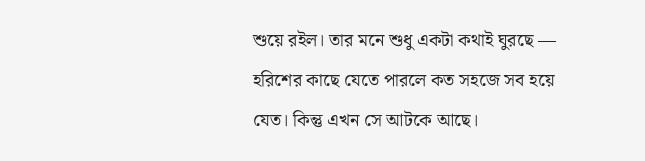শুয়ে রইল। তার মনে শুধু একটা কথাই ঘুরছে — হরিশের কাছে যেতে পারলে কত সহজে সব হয়ে যেত। কিন্তু এখন সে আটকে আছে।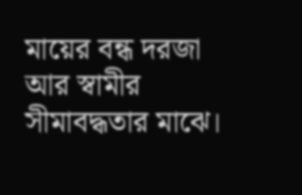মায়ের বন্ধ দরজা আর স্বামীর সীমাবদ্ধতার মাঝে।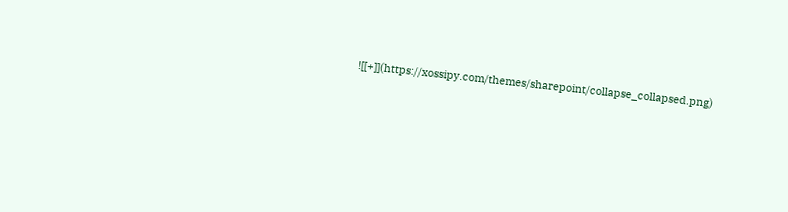![[+]](https://xossipy.com/themes/sharepoint/collapse_collapsed.png)